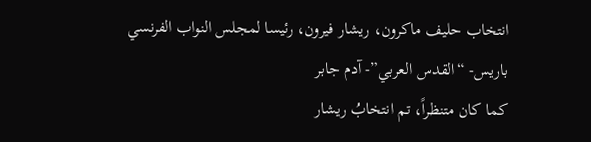انتخاب حليف ماكرون، ريشار فيرون، رئيسا لمجلس النواب الفرنسي
باريس- “القدس العربي”- آدم جابر
كما كان متنظراً، تم انتخابُ ريشار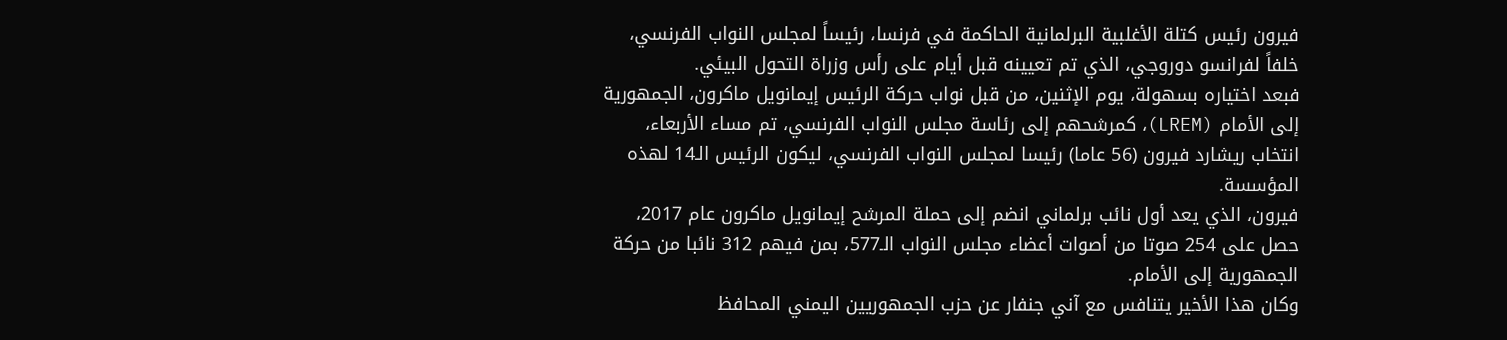فيرون رئيس كتلة الأغلبية البرلمانية الحاكمة في فرنسا، رئيساً لمجلس النواب الفرنسي، خلفاً لفرانسو دوروجي، الذي تم تعيينه قبل أيام على رأس وزراة التحول البيئي.
فبعد اختياره بسهولة، يوم الإثنين، من قبل نواب حركة الرئيس إيمانويل ماكرون، الجمهورية إلى الأمام (LREM)، كمرشحهم إلى رئاسة مجلس النواب الفرنسي، تم مساء الأربعاء، انتخاب ريشارد فيرون (56 عاما) رئيسا لمجلس النواب الفرنسي، ليكون الرئيس الـ14 لهذه المؤسسة.
فيرون، الذي يعد أول نائب برلماني انضم إلى حملة المرشح إيمانويل ماكرون عام 2017، حصل على 254 صوتا من أصوات أعضاء مجلس النواب الـ577، بمن فيهم 312 نائبا من حركة الجمهورية إلى الأمام.
وكان هذا الأخير يتنافس مع آني جنفار عن حزب الجمهوريين اليمني المحافظ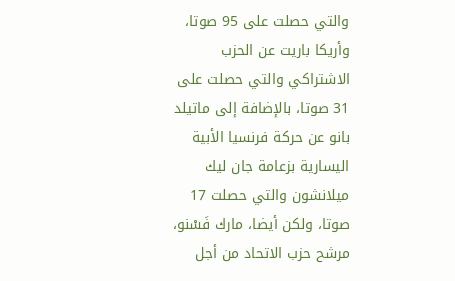والتي حصلت على 95 صوتا، وأريكا باريت عن الحزب الاشتراكي والتي حصلت على 31 صوتا، بالإضافة إلى ماتيلد بانو عن حركة فرنسيا الأبية اليسارية بزعامة جان ليك ميلانشون والتي حصلت 17 صوتا، ولكن أيضا، مارك فَسْنو، مرشح حزب الاتحاد من أجل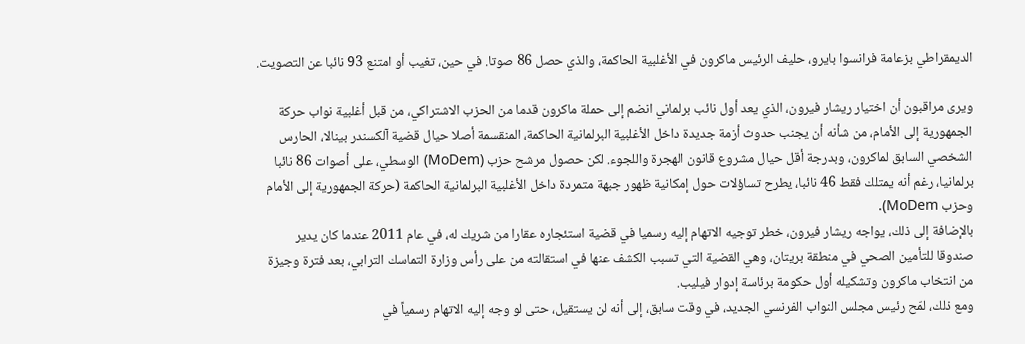الديمقراطي بزعامة فرانسوا بايرو، حليف الرئيس ماكرون في الأغلبية الحاكمة، والذي حصل 86 صوتا. في حين، تغيب أو امتنع 93 نائبا عن التصويت.

ويرى مراقبون أن اختيار ريشار فيرون، الذي يعد أول نائب برلماني انضم إلى حملة ماكرون قدما من الحزب الاشتراكي، من قبل أغلبية نواب حركة الجمهورية إلى الأمام، من شأنه أن يجنب حدوث أزمة جديدة داخل الأغلبية البرلمانية الحاكمة، المنقسمة أصلا حيال قضية آلكسندر بينالا، الحارس الشخصي السابق لماكرون، وبدرجة أقل حيال مشروع قانون الهجرة واللجوء. لكن حصول مرشح حزب (MoDem) الوسطي، على أصوات 86 نائبا برلمانيا، رغم أنه يمتلك فقط 46 نائبا، يطرح تساؤلات حول إمكانية ظهور جبهة متمردة داخل الأغلبية البرلمانية الحاكمة (حركة الجمهورية إلى الأمام وحزب MoDem).
بالإضافة إلى ذلك، يواجه ريشار فيرون، خطر توجيه الاتهام إليه رسميا في قضية استئجاره عقارا من شريك له، في عام 2011 عندما كان يدير صندوقا للتأمين الصحي في منطقة بريتان، وهي القضية التي تسبب الكشف عنها في استقالته من على رأس وزارة التماسك الترابي، بعد فترة وجيزة من انتخاب ماكرون وتشكيله أول حكومة برئاسة إدوار فيليب.
ومع ذلك، لمّح رئيس مجلس النواب الفرنسي الجديد، في وقت سابق، إلى أنه لن يستقيل، حتى لو وجه إليه الاتهام رسمياً في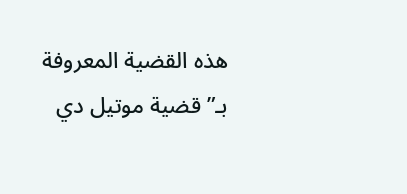هذه القضية المعروفة بـ”قضية موتيل دي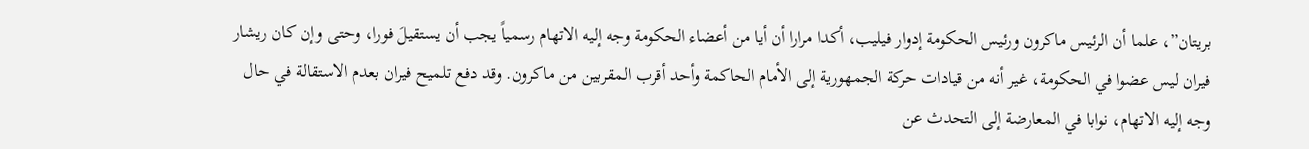بريتان”، علما أن الرئيس ماكرون ورئيس الحكومة إدوار فيليب، أكدا مرارا أن أيا من أعضاء الحكومة وجه إليه الاتهام رسمياً يجب أن يستقيلَ فورا، وحتى وإن كان ريشار فيران ليس عضوا في الحكومة، غير أنه من قيادات حركة الجمهورية إلى الأمام الحاكمة وأحد أقرب المقربين من ماكرون. وقد دفع تلميح فيران بعدم الاستقالة في حال وجه إليه الاتهام، نوابا في المعارضة إلى التحدث عن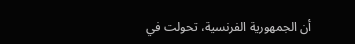أن الجمهورية الفرنسية، تحولت في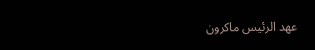عهد الرئيس ماكرون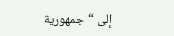إلى “جمهورية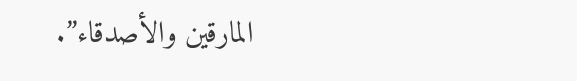المارقين والأصدقاء”.